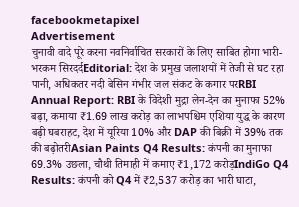facebookmetapixel
Advertisement
चुनावी वादे पूरे करना नवनिर्वाचित सरकारों के लिए साबित होगा भारी-भरकम सिरदर्दEditorial: देश के प्रमुख जलाशयों में तेजी से घट रहा पानी, अधिकतर नदी बेसिन गंभीर जल संकट के कगार परRBI Annual Report: RBI के विदेशी मुद्रा लेन-देन का मुनाफा 52% बढ़ा, कमाया ₹1.69 लाख करोड़ का लाभपश्चिम एशिया युद्ध के कारण बढ़ी घबराहट, देश में यूरिया 10% और DAP की बिक्री में 39% तक की बढ़ोतरीAsian Paints Q4 Results: कंपनी का मुनाफा 69.3% उछला, चौथी तिमाही में कमाए ₹1,172 करोड़IndiGo Q4 Results: कंपनी को Q4 में ₹2,537 करोड़ का भारी घाटा,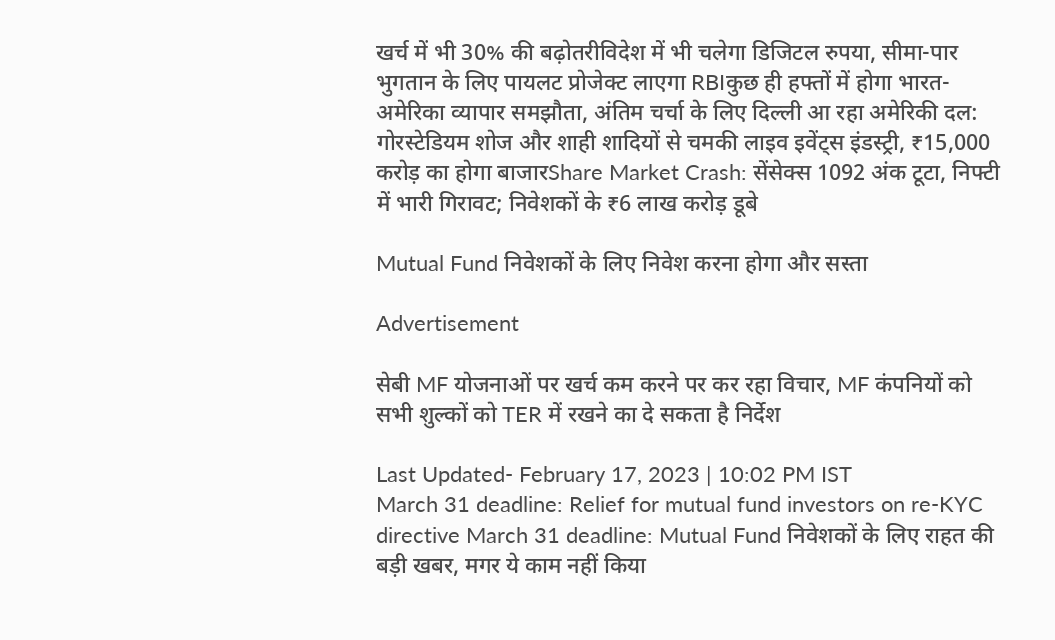खर्च में भी 30% की बढ़ोतरीविदेश में भी चलेगा डिजिटल रुपया, सीमा-पार भुगतान के लिए पायलट प्रोजेक्ट लाएगा RBIकुछ ही हफ्तों में होगा भारत-अमेरिका व्यापार समझौता, अंतिम चर्चा के लिए दिल्ली आ रहा अमेरिकी दल: गोरस्टेडियम शोज और शाही शादियों से चमकी लाइव इवेंट्स इंडस्ट्री, ₹15,000 करोड़ का होगा बाजारShare Market Crash: सेंसेक्स 1092 अंक टूटा, निफ्टी में भारी गिरावट; निवेशकों के ₹6 लाख करोड़ डूबे

Mutual Fund निवेशकों के लिए निवेश करना होगा और सस्ता

Advertisement

सेबी MF योजनाओं पर खर्च कम करने पर कर रहा विचार, MF कंपनियों को सभी शुल्कों को TER में रखने का दे सकता है निर्देश

Last Updated- February 17, 2023 | 10:02 PM IST
March 31 deadline: Relief for mutual fund investors on re-KYC directive March 31 deadline: Mutual Fund निवेशकों के लिए राहत की बड़ी खबर, मगर ये काम नहीं किया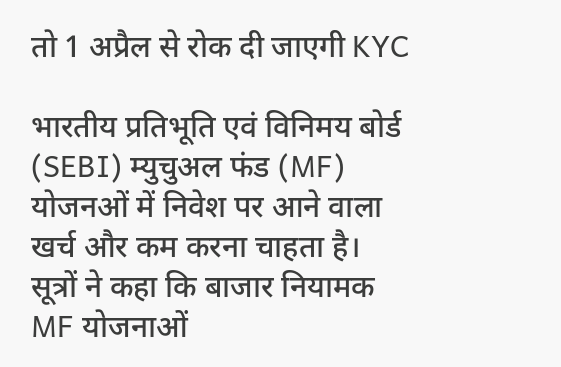तो 1 अप्रैल से रोक दी जाएगी KYC

भारतीय प्रतिभूति एवं विनिमय बोर्ड (SEBI) म्युचुअल फंड (MF) योजनओं में निवेश पर आने वाला खर्च और कम करना चाहता है। सूत्रों ने कहा कि बाजार नियामक MF योजनाओं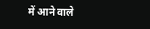में आने वाले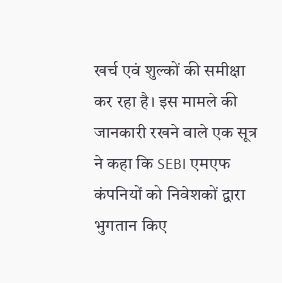खर्च एवं शुल्कों की समीक्षा कर रहा है। इस मामले की जानकारी रखने वाले एक सूत्र ने कहा कि SEBI एमएफ कंपनियों को निवेशकों द्वारा भुगतान किए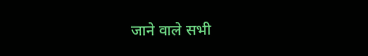जाने वाले सभी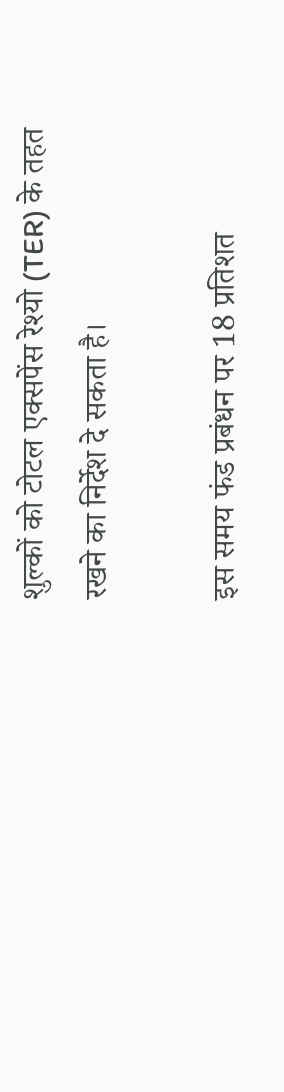शुल्कों को टोटल एक्सपेंस रेश्यो (TER) के तहत रखने का निर्देश दे सकता है।

इस समय फंड प्रबंधन पर 18 प्रतिशत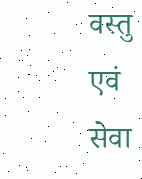वस्तु एवं सेवा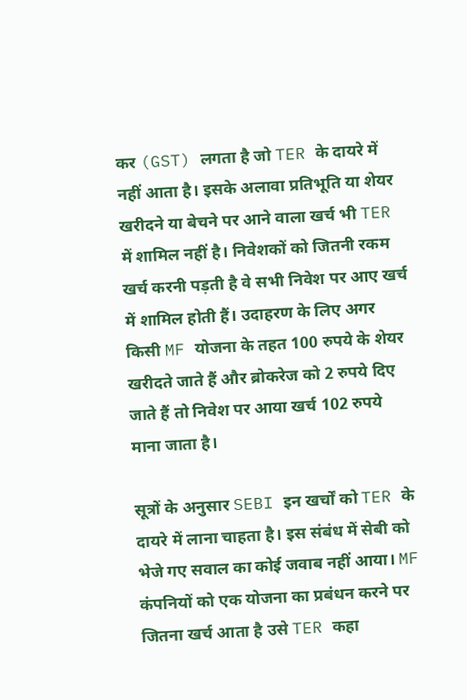कर (GST) लगता है जो TER के दायरे में नहीं आता है। इसके अलावा प्रतिभूति या शेयर खरीदने या बेचने पर आने वाला खर्च भी TER में शामिल नहीं है। निवेशकों को जितनी रकम खर्च करनी पड़ती है वे सभी निवेश पर आए खर्च में शामिल होती हैं। उदाहरण के लिए अगर किसी MF योजना के तहत 100 रुपये के शेयर खरीदते जाते हैं और ब्रोकरेज को 2 रुपये दिए जाते हैं तो निवेश पर आया खर्च 102 रुपये माना जाता है।

सूत्रों के अनुसार SEBI इन खर्चों को TER के दायरे में लाना चाहता है। इस संबंध में सेबी को भेजे गए सवाल का कोई जवाब नहीं आया। MF कंपनियों को एक योजना का प्रबंधन करने पर जितना खर्च आता है उसे TER कहा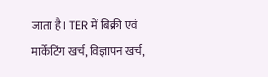जाता है। TER में बिक्री एवं मार्केटिंग खर्च, विज्ञापन खर्च,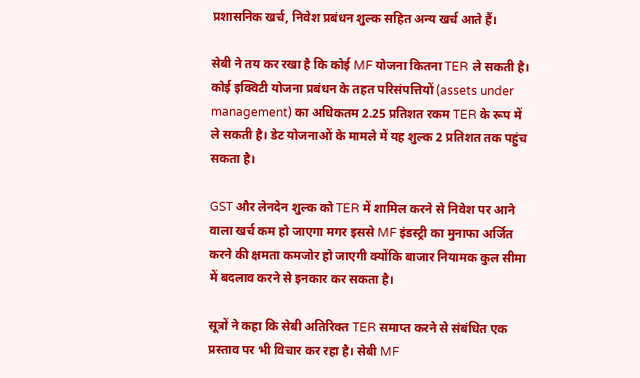प्रशासनिक खर्च, निवेश प्रबंधन शुल्क सहित अन्य खर्च आते हैं।

सेबी ने तय कर रखा है कि कोई MF योजना कितना TER ले सकती है। कोई इक्विटी योजना प्रबंधन के तहत परिसंपत्तियों (assets under management) का अधिकतम 2.25 प्रतिशत रकम TER के रूप में ले सकती है। डेट योजनाओं के मामले में यह शुल्क 2 प्रतिशत तक पहुंच सकता है।

GST और लेनदेन शुल्क को TER में शामिल करने से निवेश पर आने वाला खर्च कम हो जाएगा मगर इससे MF इंडस्ट्री का मुनाफा अर्जित करने की क्षमता कमजोर हो जाएगी क्योंकि बाजार नियामक कुल सीमा में बदलाव करने से इनकार कर सकता है।

सूत्रों ने कहा कि सेबी अतिरिक्त TER समाप्त करने से संबंधित एक प्रस्ताव पर भी विचार कर रहा है। सेबी MF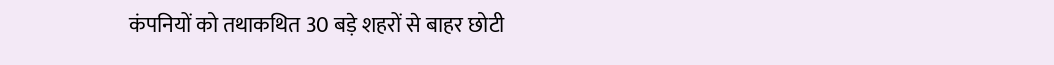कंपनियों को तथाकथित 30 बड़े शहरों से बाहर छोटी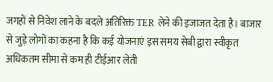जगहों से निवेश लाने के बदले अतिरिक्त TER लेने की इजाजत देता है। बाजार से जुड़े लोगों का कहना है कि कई योजनाएं इस समय सेबी द्वारा स्वीकृत अधिकतम सीमा से कम ही टीईआर लेती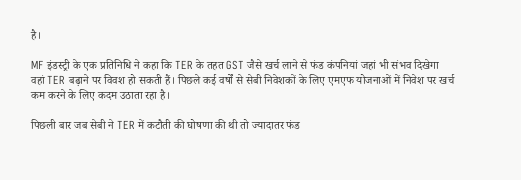है।

MF इंडस्ट्री के एक प्रतिनिधि ने कहा कि TER के तहत GST जैसे खर्च लाने से फंड कंपनियां जहां भी संभव दिखेगा वहां TER बढ़ाने पर विवश हो सकती हैं। पिछले कई वर्षों से सेबी निवेशकों के लिए एमएफ योजनाओं में निवेश पर खर्च कम करने के लिए कदम उठाता रहा है।

पिछली बार जब सेबी ने TER में कटौती की घोषणा की थी तो ज्यादातर फंड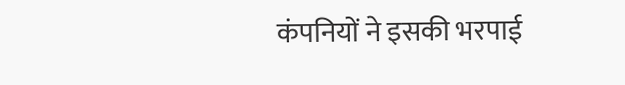कंपनियों ने इसकी भरपाई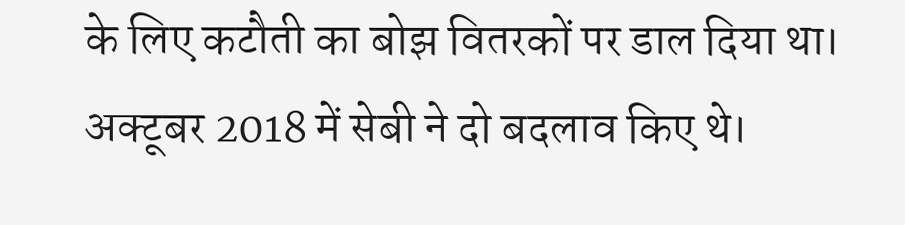के लिए कटौती का बोझ वितरकों पर डाल दिया था। अक्टूबर 2018 में सेबी ने दो बदलाव किए थे।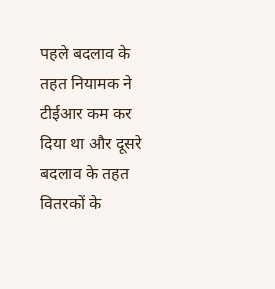पहले बदलाव के तहत नियामक ने टीईआर कम कर दिया था और दूसरे बदलाव के तहत वितरकों के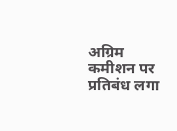अग्रिम कमीशन पर प्रतिबंध लगा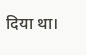दिया था।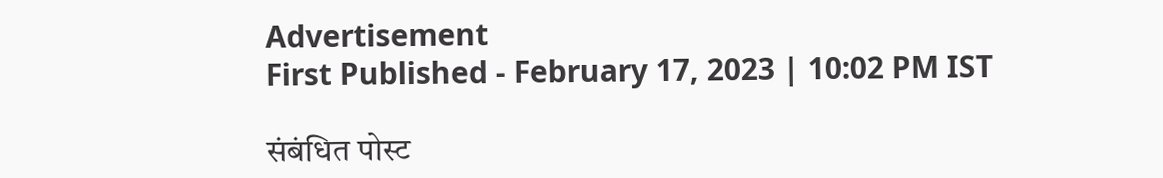Advertisement
First Published - February 17, 2023 | 10:02 PM IST

संबंधित पोस्ट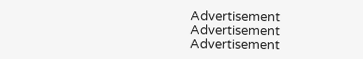Advertisement
Advertisement
Advertisement